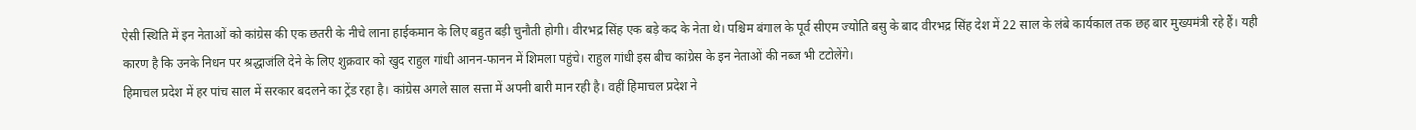ऐसी स्थिति में इन नेताओं को कांग्रेस की एक छतरी के नीचे लाना हाईकमान के लिए बहुत बड़ी चुनौती होगी। वीरभद्र सिंह एक बड़े कद के नेता थे। पश्चिम बंगाल के पूर्व सीएम ज्योति बसु के बाद वीरभद्र सिंह देश में 22 साल के लंबे कार्यकाल तक छह बार मुख्यमंत्री रहे हैं। यही कारण है कि उनके निधन पर श्रद्धाजंलि देने के लिए शुक्रवार को खुद राहुल गांधी आनन-फानन में शिमला पहुंचे। राहुल गांधी इस बीच कांग्रेस के इन नेताओं की नब्ज भी टटोलेंगे।
हिमाचल प्रदेश में हर पांच साल में सरकार बदलने का ट्रेंड रहा है। कांग्रेस अगले साल सत्ता में अपनी बारी मान रही है। वहीं हिमाचल प्रदेश ने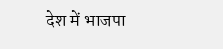देश में भाजपा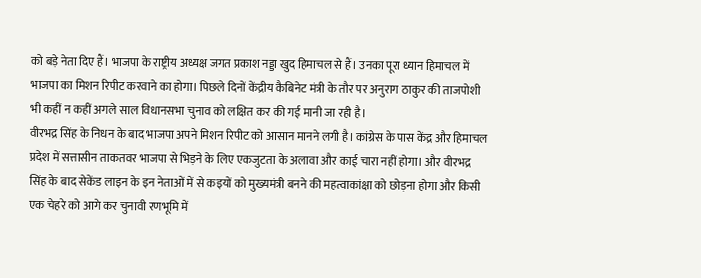को बड़े नेता दिए हैं। भाजपा के राष्ट्रीय अध्यक्ष जगत प्रकाश नड्डा खुद हिमाचल से हैं। उनका पूरा ध्यान हिमाचल में भाजपा का मिशन रिपीट करवाने का होगा। पिछले दिनों केंद्रीय कैबिनेट मंत्री के तौर पर अनुराग ठाकुर की ताजपोशी भी कहीं न कहीं अगले साल विधानसभा चुनाव को लक्षित कर की गई मानी जा रही है।
वीरभद्र सिंह के निधन के बाद भाजपा अपने मिशन रिपीट को आसान मानने लगी है। कांग्रेस के पास केंद्र और हिमाचल प्रदेश में सत्तासीन ताकतवर भाजपा से भिड़ने के लिए एकजुटता के अलावा और काई चारा नहीं होगा। और वीरभद्र सिंह के बाद सेकेंड लाइन के इन नेताओं में से कइयों को मुख्यमंत्री बनने की महत्वाकांक्षा को छोड़ना होगा और किसी एक चेहरे को आगे कर चुनावी रणभूमि में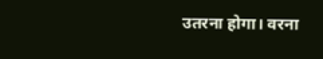उतरना होगा। वरना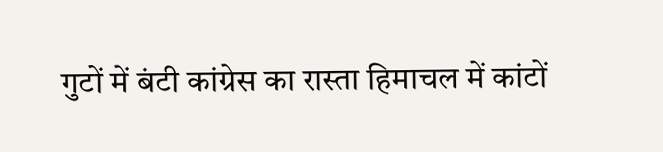गुटों में बंटी कांग्रेस का रास्ता हिमाचल में कांटों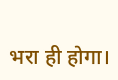भरा ही होगा।